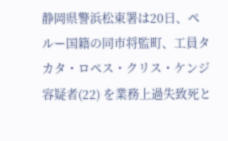静岡県警浜松東署は20日、ペルー国籍の同市将監町、工員タカタ・ロペス・クリス・ケンジ容疑者(22) を業務上過失致死と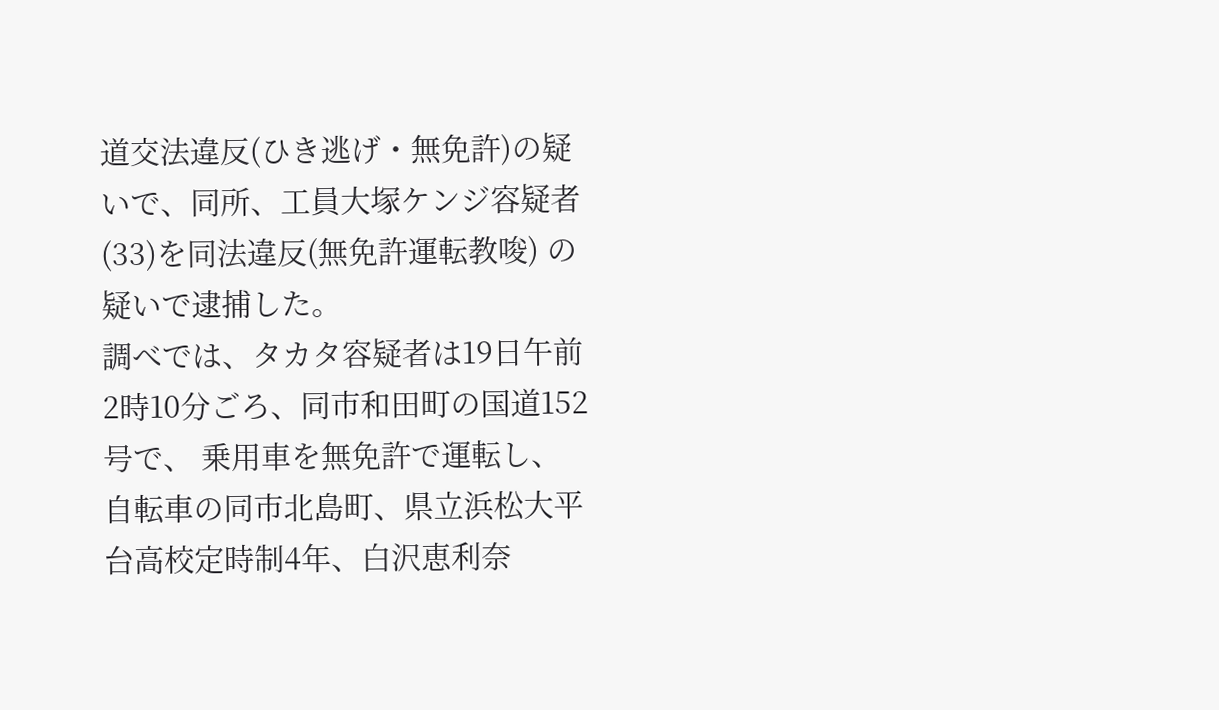道交法違反(ひき逃げ・無免許)の疑いで、同所、工員大塚ケンジ容疑者(33)を同法違反(無免許運転教唆) の疑いで逮捕した。
調べでは、タカタ容疑者は19日午前2時10分ごろ、同市和田町の国道152号で、 乗用車を無免許で運転し、自転車の同市北島町、県立浜松大平台高校定時制4年、白沢恵利奈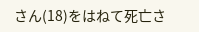さん(18)をはねて死亡さ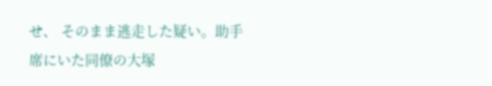せ、 そのまま逃走した疑い。助手席にいた同僚の大塚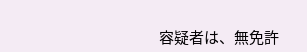容疑者は、無免許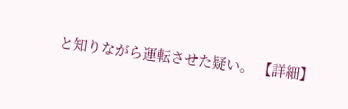と知りながら運転させた疑い。 【詳細】